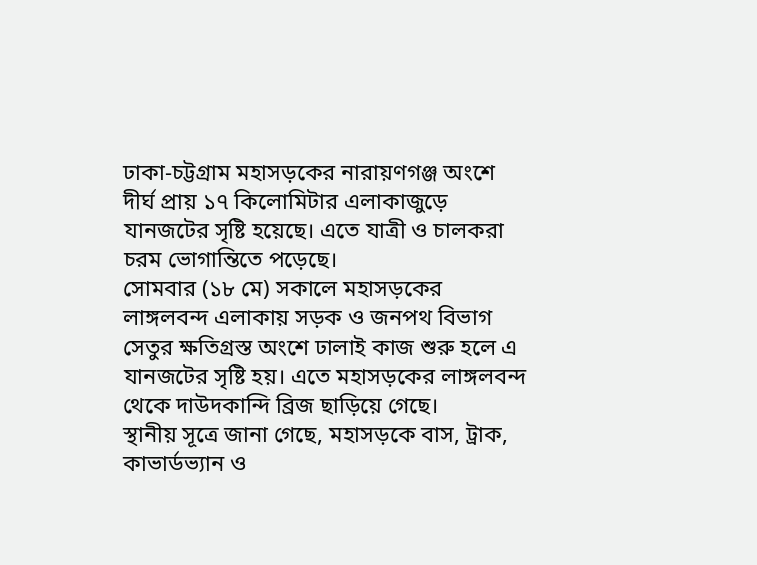ঢাকা-চট্টগ্রাম মহাসড়কের নারায়ণগঞ্জ অংশে দীর্ঘ প্রায় ১৭ কিলোমিটার এলাকাজুড়ে যানজটের সৃষ্টি হয়েছে। এতে যাত্রী ও চালকরা চরম ভোগান্তিতে পড়েছে।
সোমবার (১৮ মে) সকালে মহাসড়কের লাঙ্গলবন্দ এলাকায় সড়ক ও জনপথ বিভাগ সেতুর ক্ষতিগ্রস্ত অংশে ঢালাই কাজ শুরু হলে এ যানজটের সৃষ্টি হয়। এতে মহাসড়কের লাঙ্গলবন্দ থেকে দাউদকান্দি ব্রিজ ছাড়িয়ে গেছে।
স্থানীয় সূত্রে জানা গেছে, মহাসড়কে বাস, ট্রাক, কাভার্ডভ্যান ও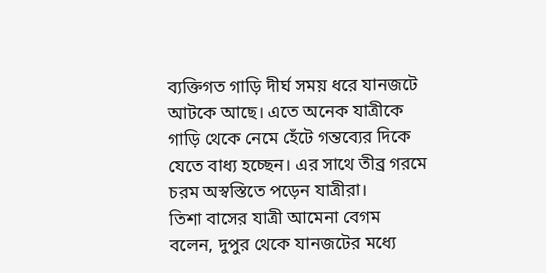ব্যক্তিগত গাড়ি দীর্ঘ সময় ধরে যানজটে আটকে আছে। এতে অনেক যাত্রীকে গাড়ি থেকে নেমে হেঁটে গন্তব্যের দিকে যেতে বাধ্য হচ্ছেন। এর সাথে তীব্র গরমে চরম অস্বস্তিতে পড়েন যাত্রীরা।
তিশা বাসের যাত্রী আমেনা বেগম বলেন, দুপুর থেকে যানজটের মধ্যে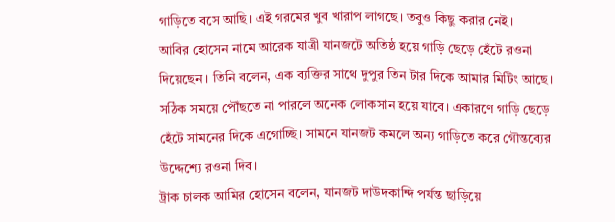গাড়িতে বসে আছি। এই গরমের খুব খারাপ লাগছে। তবুও কিছু করার নেই।
আবির হোসেন নামে আরেক যাত্রী যানজটে অতিষ্ঠ হয়ে গাড়ি ছেড়ে হেঁটে রওনা দিয়েছেন। তিনি বলেন, এক ব্যক্তির সাথে দুপুর তিন টার দিকে আমার মিটিং আছে। সঠিক সময়ে পৌঁছতে না পারলে অনেক লোকসান হয়ে যাবে। একারণে গাড়ি ছেড়ে হেঁটে সামনের দিকে এগোচ্ছি। সামনে যানজট কমলে অন্য গাড়িতে করে গৌন্তব্যের উদ্দেশ্যে রওনা দিব।
ট্রাক চালক আমির হোসেন বলেন, যানজট দাউদকান্দি পর্যন্ত ছাড়িয়ে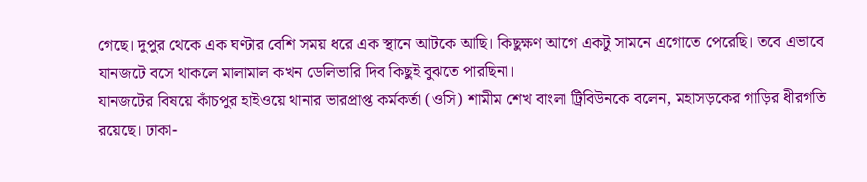গেছে। দুপুর থেকে এক ঘণ্টার বেশি সময় ধরে এক স্থানে আটকে আছি। কিছুক্ষণ আগে একটু সামনে এগোতে পেরেছি। তবে এভাবে যানজটে বসে থাকলে মালামাল কখন ডেলিভারি দিব কিছুই বুঝতে পারছিনা।
যানজটের বিষয়ে কাঁচপুর হাইওয়ে থানার ভারপ্রাপ্ত কর্মকর্তা (ওসি) শামীম শেখ বাংলা ট্রিবিউনকে বলেন, মহাসড়কের গাড়ির ধীরগতি রয়েছে। ঢাকা-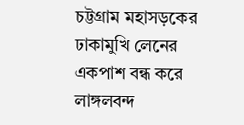চট্টগ্রাম মহাসড়কের ঢাকামুখি লেনের একপাশ বন্ধ করে লাঙ্গলবন্দ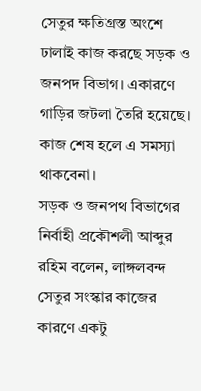সেতুর ক্ষতিগ্রস্ত অংশে ঢালাই কাজ করছে সড়ক ও জনপদ বিভাগ। একারণে গাড়ির জটলা তৈরি হয়েছে। কাজ শেষ হলে এ সমস্যা থাকবেনা।
সড়ক ও জনপথ বিভাগের নির্বাহী প্রকৌশলী আব্দুর রহিম বলেন, লাঙ্গলবন্দ সেতুর সংস্কার কাজের কারণে একটু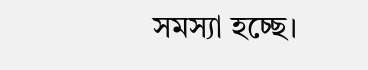সমস্যা হচ্ছে।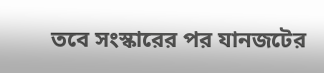তবে সংস্কারের পর যানজটের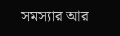সমস্যার আর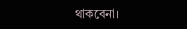থাকবেনা।